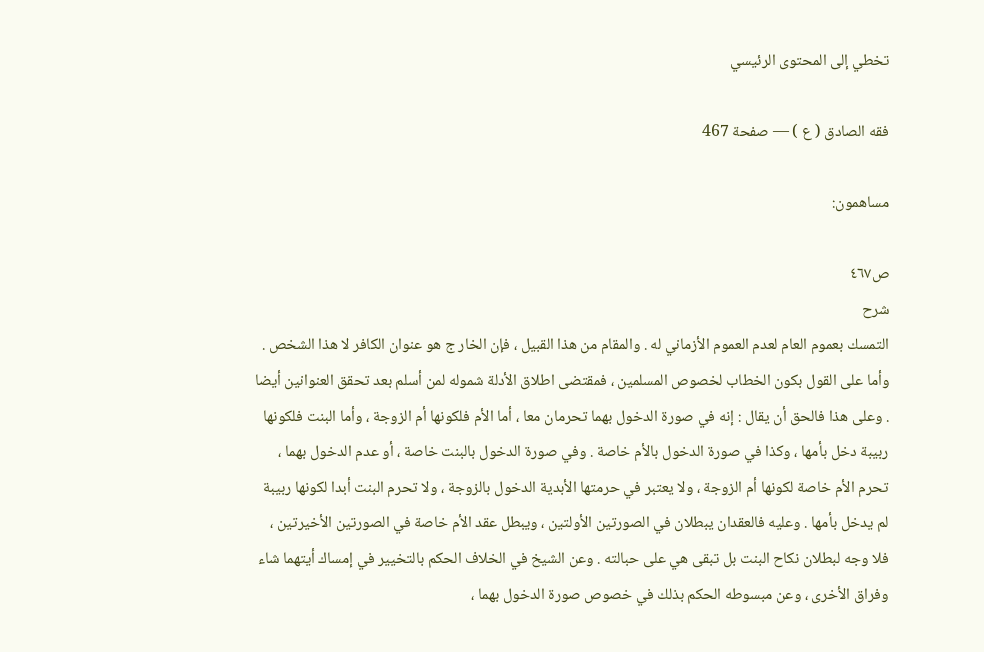تخطي إلى المحتوى الرئيسي

فقه الصادق ( ع ) — صفحة 467

مساهمون:

ص٤٦٧
شرح
التمسك بعموم العام لعدم العموم الأزماني له . والمقام من هذا القبيل ، فإن الخار ج هو عنوان الكافر لا هذا الشخص . وأما على القول بكون الخطاب لخصوص المسلمين ، فمقتضى اطلاق الأدلة شموله لمن أسلم بعد تحقق العنوانين أيضا . وعلى هذا فالحق أن يقال : إنه في صورة الدخول بهما تحرمان معا ، أما الأم فلكونها أم الزوجة ، وأما البنت فلكونها ربيبة دخل بأمها ، وكذا في صورة الدخول بالأم خاصة . وفي صورة الدخول بالبنت خاصة ، أو عدم الدخول بهما ، تحرم الأم خاصة لكونها أم الزوجة ، ولا يعتبر في حرمتها الأبدية الدخول بالزوجة ، ولا تحرم البنت أبدا لكونها ربيبة لم يدخل بأمها . وعليه فالعقدان يبطلان في الصورتين الأولتين ، ويبطل عقد الأم خاصة في الصورتين الأخيرتين ، فلا وجه لبطلان نكاح البنت بل تبقى هي على حبالته . وعن الشيخ في الخلاف الحكم بالتخيير في إمساك أيتهما شاء وفراق الأخرى ، وعن مبسوطه الحكم بذلك في خصوص صورة الدخول بهما ،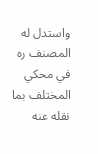واستدل له المصنف ره في محكي المختلف بما نقله عنه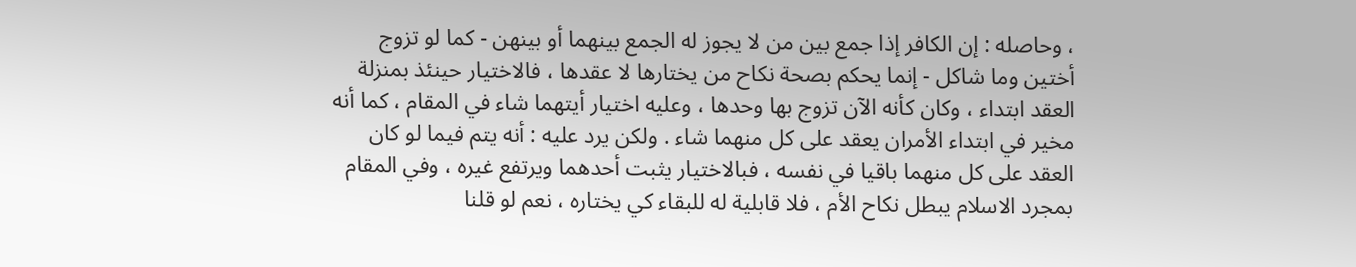، وحاصله : إن الكافر إذا جمع بين من لا يجوز له الجمع بينهما أو بينهن - كما لو تزوج أختين وما شاكل - إنما يحكم بصحة نكاح من يختارها لا عقدها ، فالاختيار حينئذ بمنزلة العقد ابتداء ، وكان كأنه الآن تزوج بها وحدها ، وعليه اختيار أيتهما شاء في المقام ، كما أنه مخير في ابتداء الأمران يعقد على كل منهما شاء . ولكن يرد عليه : أنه يتم فيما لو كان العقد على كل منهما باقيا في نفسه ، فبالاختيار يثبت أحدهما ويرتفع غيره ، وفي المقام بمجرد الاسلام يبطل نكاح الأم ، فلا قابلية له للبقاء كي يختاره ، نعم لو قلنا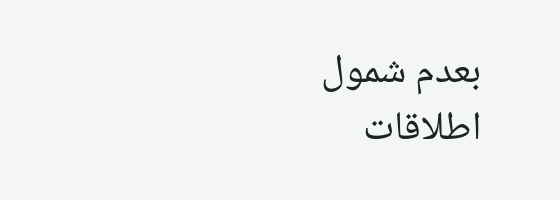بعدم شمول اطلاقات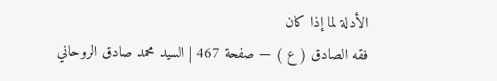الأدلة لما إذا كان
فقه الصادق ( ع ) — صفحة 467 | السيد محمد صادق الروحاني